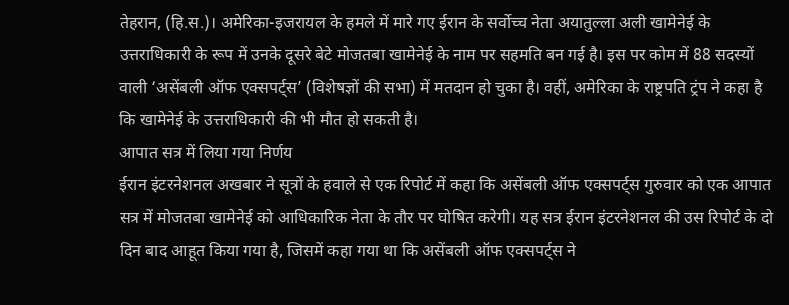तेहरान, (हि.स.)। अमेरिका-इजरायल के हमले में मारे गए ईरान के सर्वोच्च नेता अयातुल्ला अली खामेनेई के उत्तराधिकारी के रूप में उनके दूसरे बेटे मोजतबा खामेनेई के नाम पर सहमति बन गई है। इस पर कोम में 88 सदस्यों वाली ‘असेंबली ऑफ एक्सपर्ट्स’ (विशेषज्ञों की सभा) में मतदान हो चुका है। वहीं, अमेरिका के राष्ट्रपति ट्रंप ने कहा है कि खामेनेई के उत्तराधिकारी की भी मौत हो सकती है।
आपात सत्र में लिया गया निर्णय
ईरान इंटरनेशनल अखबार ने सूत्रों के हवाले से एक रिपोर्ट में कहा कि असेंबली ऑफ एक्सपर्ट्स गुरुवार को एक आपात सत्र में मोजतबा खामेनेई को आधिकारिक नेता के तौर पर घोषित करेगी। यह सत्र ईरान इंटरनेशनल की उस रिपोर्ट के दो दिन बाद आहूत किया गया है, जिसमें कहा गया था कि असेंबली ऑफ एक्सपर्ट्स ने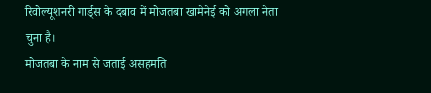रिवोल्यूशनरी गार्ड्स के दबाव में मोजतबा खामेनेई को अगला नेता चुना है।
मोजतबा के नाम से जताई असहमति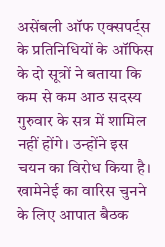असेंबली ऑफ एक्सपर्ट्स के प्रतिनिधियों के ऑफिस के दो सूत्रों ने बताया कि कम से कम आठ सदस्य गुरुवार के सत्र में शामिल नहीं होंगे। उन्होंने इस चयन का विरोध किया है। खामेनेई का वारिस चुनने के लिए आपात बैठक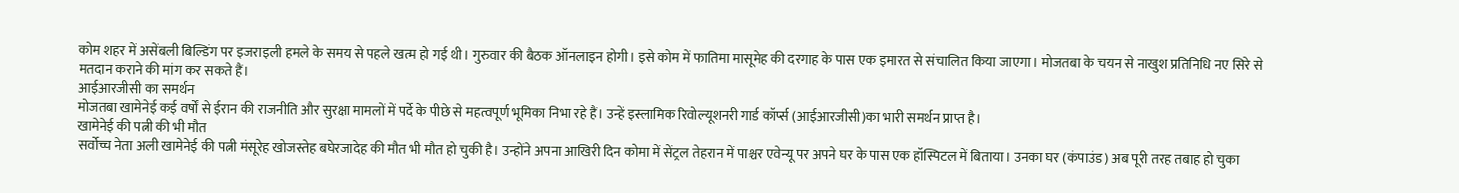कोम शहर में असेंबली बिल्डिंग पर इजराइली हमले के समय से पहले खत्म हो गई थी। गुरुवार की बैठक ऑनलाइन होगी। इसे कोम में फातिमा मासूमेह की दरगाह के पास एक इमारत से संचालित किया जाएगा। मोजतबा के चयन से नाखुश प्रतिनिधि नए सिरे से मतदान कराने की मांग कर सकते हैं।
आईआरजीसी का समर्थन
मोजतबा खामेनेई कई वर्षों से ईरान की राजनीति और सुरक्षा मामलों में पर्दे के पीछे से महत्वपूर्ण भूमिका निभा रहे हैं। उन्हें इस्लामिक रिवोल्यूशनरी गार्ड कॉर्प्स (आईआरजीसी)का भारी समर्थन प्राप्त है।
खामेनेई की पत्नी की भी मौत
सर्वोच्च नेता अली खामेनेई की पत्नी मंसूरेह खोजस्तेह बघेरजादेह की मौत भी मौत हो चुकी है। उन्होंने अपना आखिरी दिन कोमा में सेंट्रल तेहरान में पाश्चर एवेन्यू पर अपने घर के पास एक हॉस्पिटल में बिताया। उनका घर (कंपाउंड) अब पूरी तरह तबाह हो चुका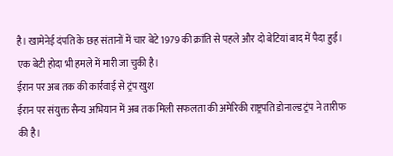है। खामेनेई दंपति के छह संतानों में चार बेटे 1979 की क्रांति से पहले और दो बेटियां बाद में पैदा हुईं। एक बेटी होदा भी हमले में मारी जा चुकी है।
ईरान पर अब तक की कार्रवाई से ट्रंप खुश
ईरान पर संयुक्त सैन्य अभियान में अब तक मिली सफलता की अमेरिकी राष्ट्रपति डोनाल्ड ट्रंप ने तारीफ की है।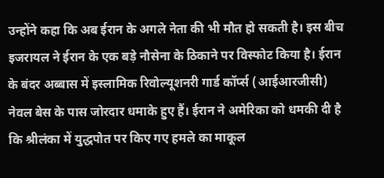उन्होंने कहा कि अब ईरान के अगले नेता की भी मौत हो सकती है। इस बीच इजरायल ने ईरान के एक बड़े नौसेना के ठिकाने पर विस्फोट किया है। ईरान के बंदर अब्बास में इस्लामिक रिवोल्यूशनरी गार्ड कॉर्प्स (आईआरजीसी) नेवल बेस के पास जोरदार धमाके हुए हैं। ईरान ने अमेरिका को धमकी दी है कि श्रीलंका में युद्धपोत पर किए गए हमले का माकूल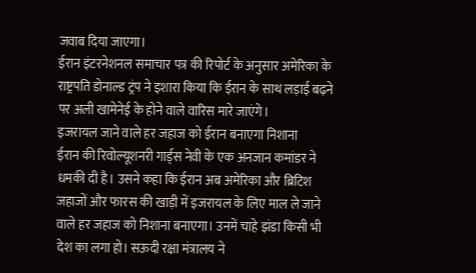जवाब दिया जाएगा।
ईरान इंटरनेशनल समाचार पत्र की रिपोर्ट के अनुसार अमेरिका के राष्ट्रपति डोनाल्ड ट्रंप ने इशारा किया कि ईरान के साथ लड़ाई बढ़ने पर अली खामेनेई के होने वाले वारिस मारे जाएंगे।
इजरायल जाने वाले हर जहाज को ईरान बनाएगा निशाना
ईरान की रिवोल्यूशनरी गार्ड्स नेवी के एक अनजान कमांडर ने धमकी दी है। उसने कहा कि ईरान अब अमेरिका और ब्रिटिश जहाजों और फारस की खाड़ी में इजरायल के लिए माल ले जाने वाले हर जहाज को निशाना बनाएगा। उनमें चाहे झंडा किसी भी देश का लगा हो। सऊदी रक्षा मंत्रालय ने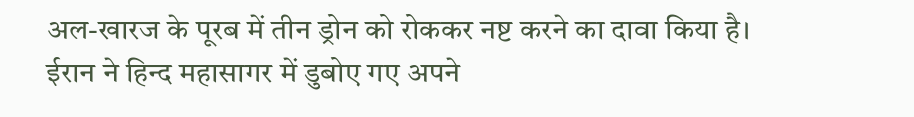अल-खारज के पूरब में तीन ड्रोन को रोककर नष्ट करने का दावा किया है।
ईरान ने हिन्द महासागर में डुबोए गए अपने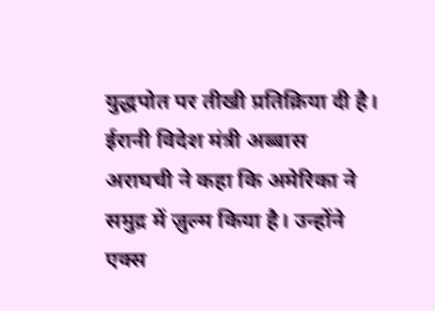युद्धपोत पर तीखी प्रतिक्रिया दी है। ईरानी विदेश मंत्री अब्बास अराघची ने कहा कि अमेरिका ने समुद्र में ज़ुल्म किया है। उन्होंने एक्स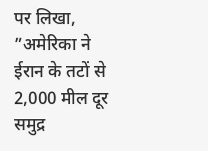पर लिखा, ”अमेरिका ने ईरान के तटों से 2,000 मील दूर समुद्र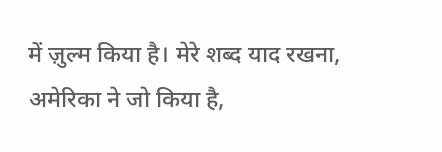में ज़ुल्म किया है। मेरे शब्द याद रखना, अमेरिका ने जो किया है,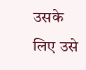उसके लिए उसे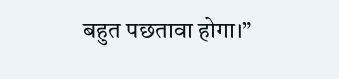बहुत पछतावा होगा।”